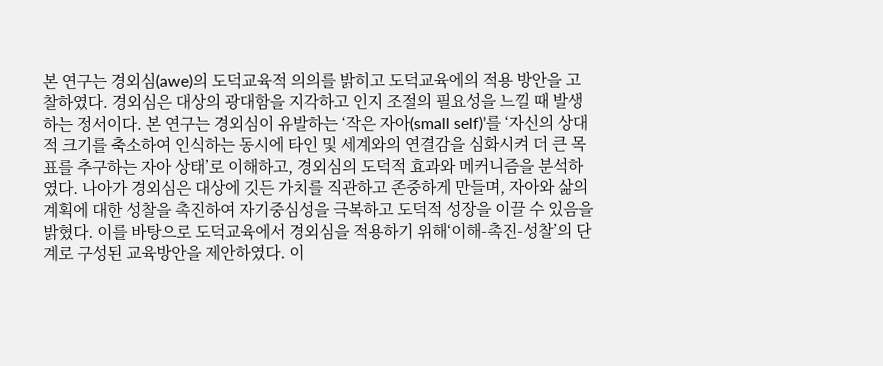본 연구는 경외심(awe)의 도덕교육적 의의를 밝히고 도덕교육에의 적용 방안을 고찰하였다. 경외심은 대상의 광대함을 지각하고 인지 조절의 필요성을 느낄 때 발생하는 정서이다. 본 연구는 경외심이 유발하는 ‘작은 자아(small self)’를 ‘자신의 상대적 크기를 축소하여 인식하는 동시에 타인 및 세계와의 연결감을 심화시켜 더 큰 목표를 추구하는 자아 상태’로 이해하고, 경외심의 도덕적 효과와 메커니즘을 분석하였다. 나아가 경외심은 대상에 깃든 가치를 직관하고 존중하게 만들며, 자아와 삶의 계획에 대한 성찰을 촉진하여 자기중심성을 극복하고 도덕적 성장을 이끌 수 있음을 밝혔다. 이를 바탕으로 도덕교육에서 경외심을 적용하기 위해‘이해-촉진-성찰’의 단계로 구성된 교육방안을 제안하였다. 이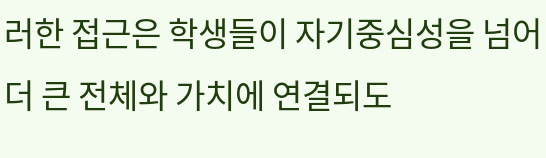러한 접근은 학생들이 자기중심성을 넘어 더 큰 전체와 가치에 연결되도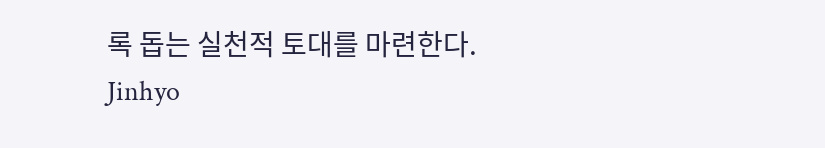록 돕는 실천적 토대를 마련한다.
Jinhyo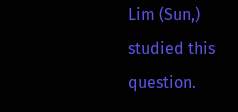Lim (Sun,) studied this question.